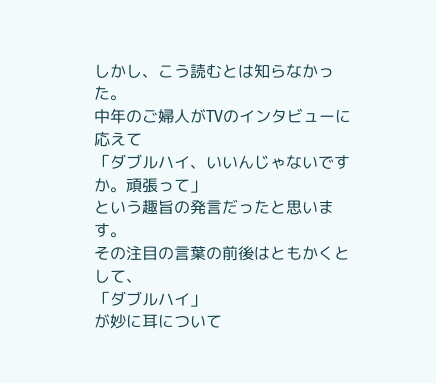しかし、こう読むとは知らなかった。
中年のご婦人がTVのインタビューに応えて
「ダブルハイ、いいんじゃないですか。頑張って」
という趣旨の発言だったと思います。
その注目の言葉の前後はともかくとして、
「ダブルハイ」
が妙に耳について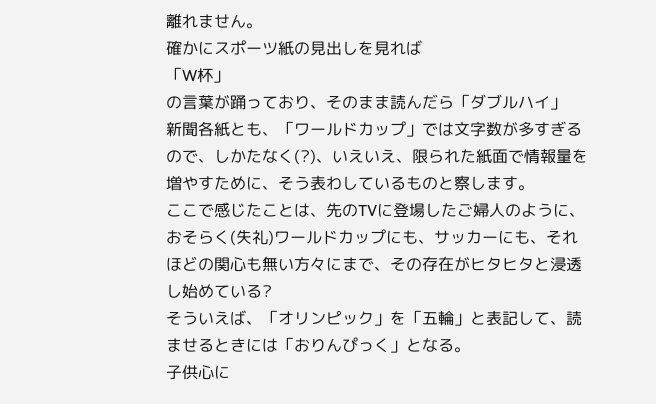離れません。
確かにスポーツ紙の見出しを見れば
「W杯」
の言葉が踊っており、そのまま読んだら「ダブルハイ」
新聞各紙とも、「ワールドカップ」では文字数が多すぎるので、しかたなく(?)、いえいえ、限られた紙面で情報量を増やすために、そう表わしているものと察します。
ここで感じたことは、先のTVに登場したご婦人のように、おそらく(失礼)ワールドカップにも、サッカーにも、それほどの関心も無い方々にまで、その存在がヒタヒタと浸透し始めている?
そういえば、「オリンピック」を「五輪」と表記して、読ませるときには「おりんぴっく」となる。
子供心に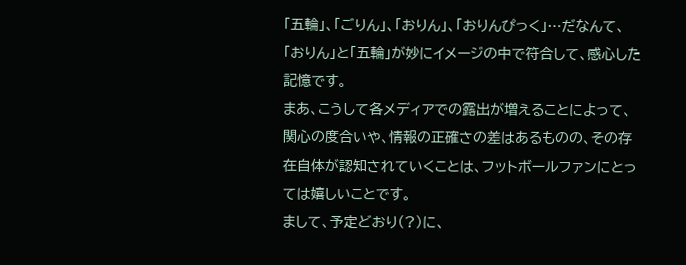「五輪」、「ごりん」、「おりん」、「おりんぴっく」…だなんて、「おりん」と「五輪」が妙にイメージの中で符合して、感心した記憶です。
まあ、こうして各メディアでの露出が増えることによって、関心の度合いや、情報の正確さの差はあるものの、その存在自体が認知されていくことは、フットボールファンにとっては嬉しいことです。
まして、予定どおり(?)に、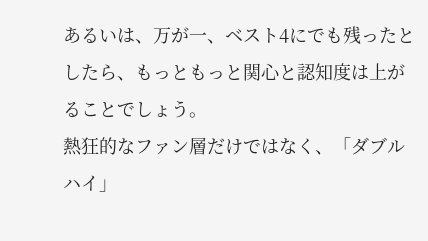あるいは、万が一、ベスト4にでも残ったとしたら、もっともっと関心と認知度は上がることでしょう。
熱狂的なファン層だけではなく、「ダブルハイ」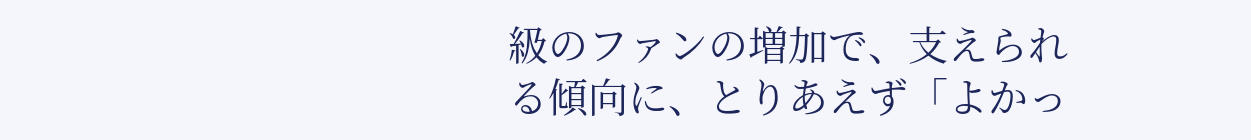級のファンの増加で、支えられる傾向に、とりあえず「よかっ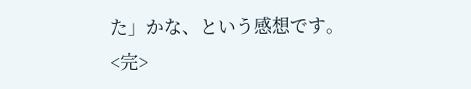た」かな、という感想です。
<完>